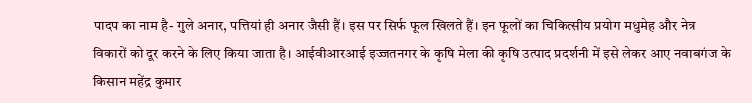पादप का नाम है- गुले अनार, पत्तियां ही अनार जैसी हैं। इस पर सिर्फ फूल खिलते हैं। इन फूलों का चिकित्सीय प्रयोग मधुमेह और नेत्र विकारों को दूर करने के लिए किया जाता है। आईवीआरआई इज्जतनगर के कृषि मेला की कृषि उत्पाद प्रदर्शनी में इसे लेकर आए नवाबगंज के किसान महेंद्र कुमार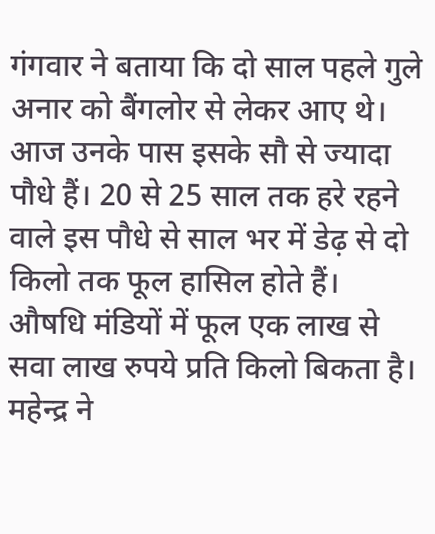गंगवार ने बताया कि दो साल पहले गुले अनार को बैंगलोर से लेकर आए थे। आज उनके पास इसके सौ से ज्यादा पौधे हैं। 20 से 25 साल तक हरे रहने वाले इस पौधे से साल भर में डेढ़ से दो किलो तक फूल हासिल होते हैं। औषधि मंडियों में फूल एक लाख से सवा लाख रुपये प्रति किलो बिकता है।
महेन्द्र ने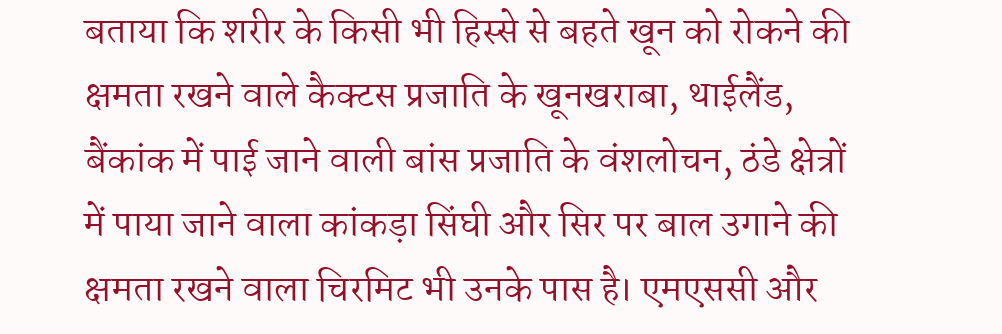बताया कि शरीर के किसी भी हिस्से से बहते खून को रोकने की क्षमता रखने वाले कैक्टस प्रजाति के खूनखराबा, थाईलैंड, बैंकांक में पाई जाने वाली बांस प्रजाति के वंशलोचन, ठंडे क्षेत्रों में पाया जाने वाला कांकड़ा सिंघी और सिर पर बाल उगाने की क्षमता रखने वाला चिरमिट भी उनके पास है। एमएससी और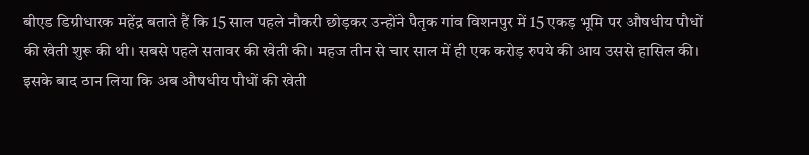बीएड डिग्रीधारक महेंद्र बताते हैं कि 15 साल पहले नौकरी छोड़कर उन्होंने पैतृक गांव विशनपुर में 15 एकड़ भूमि पर औषधीय पौधों की खेती शुरू की थी। सबसे पहले सतावर की खेती की। महज तीन से चार साल में ही एक करोड़ रुपये की आय उससे हासिल की। इसके बाद ठान लिया कि अब औषधीय पौधों की खेती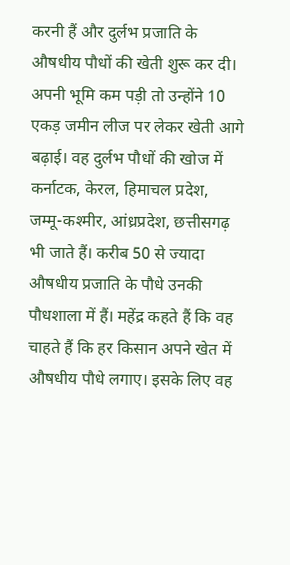करनी हैं और दुर्लभ प्रजाति के औषधीय पौधों की खेती शुरू कर दी। अपनी भूमि कम पड़ी तो उन्होंने 10 एकड़ जमीन लीज पर लेकर खेती आगे बढ़ाई। वह दुर्लभ पौधों की खोज में कर्नाटक, केरल, हिमाचल प्रदेश, जम्मू-कश्मीर, आंध्रप्रदेश, छत्तीसगढ़ भी जाते हैं। करीब 50 से ज्यादा औषधीय प्रजाति के पौधे उनकी पौधशाला में हैं। महेंद्र कहते हैं कि वह चाहते हैं कि हर किसान अपने खेत में औषधीय पौधे लगाए। इसके लिए वह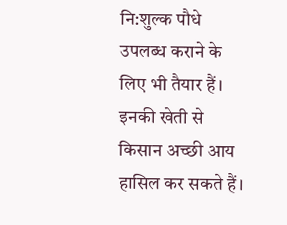नि:शुल्क पौधे उपलब्ध कराने के लिए भी तैयार हैं। इनकी खेती से किसान अच्छी आय हासिल कर सकते हैं।